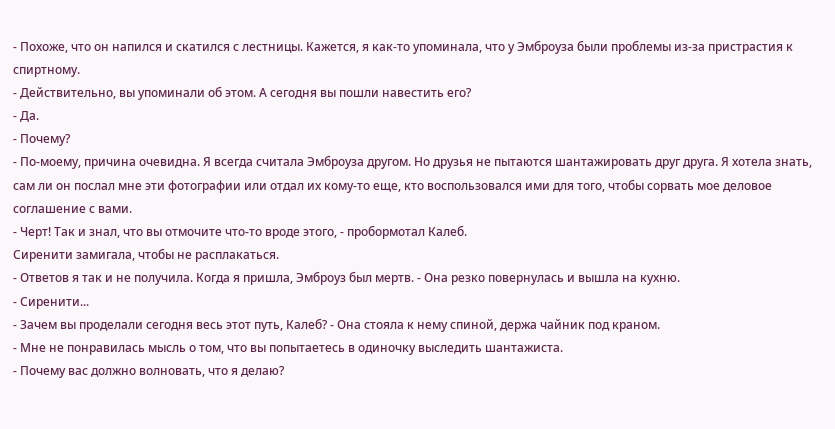- Похоже, что он напился и скатился с лестницы. Кажется, я как-то упоминала, что у Эмброуза были проблемы из-за пристрастия к спиртному.
- Действительно, вы упоминали об этом. А сегодня вы пошли навестить его?
- Да.
- Почему?
- По-моему, причина очевидна. Я всегда считала Эмброуза другом. Но друзья не пытаются шантажировать друг друга. Я хотела знать, сам ли он послал мне эти фотографии или отдал их кому-то еще, кто воспользовался ими для того, чтобы сорвать мое деловое соглашение с вами.
- Черт! Так и знал, что вы отмочите что-то вроде этого, - пробормотал Калеб.
Сиренити замигала, чтобы не расплакаться.
- Ответов я так и не получила. Когда я пришла, Эмброуз был мертв. - Она резко повернулась и вышла на кухню.
- Сиренити...
- Зачем вы проделали сегодня весь этот путь, Калеб? - Она стояла к нему спиной, держа чайник под краном.
- Мне не понравилась мысль о том, что вы попытаетесь в одиночку выследить шантажиста.
- Почему вас должно волновать, что я делаю?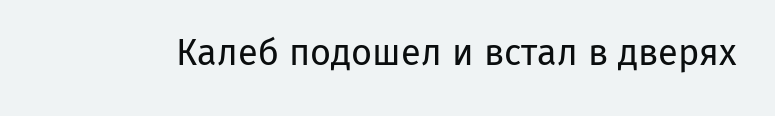Калеб подошел и встал в дверях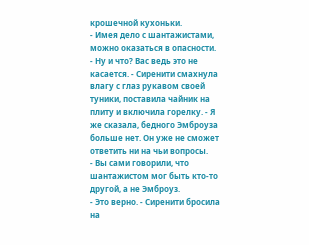крошечной кухоньки.
- Имея дело с шантажистами, можно оказаться в опасности.
- Ну и что? Вас ведь это не касается. - Сиренити смахнула влагу с глаз рукавом своей туники, поставила чайник на плиту и включила горелку. - Я же сказала, бедного Эмброуза больше нет. Он уже не сможет ответить ни на чьи вопросы.
- Вы сами говорили, что шантажистом мог быть кто-то другой, а не Эмброуз.
- Это верно. - Сиренити бросила на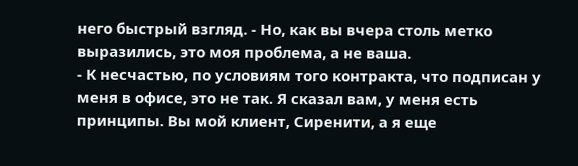него быстрый взгляд. - Но, как вы вчера столь метко выразились, это моя проблема, а не ваша.
- К несчастью, по условиям того контракта, что подписан у меня в офисе, это не так. Я сказал вам, у меня есть принципы. Вы мой клиент, Сиренити, а я еще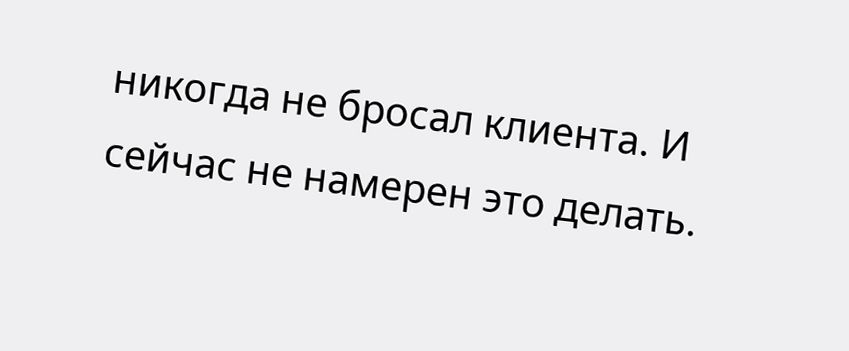никогда не бросал клиента. И сейчас не намерен это делать.